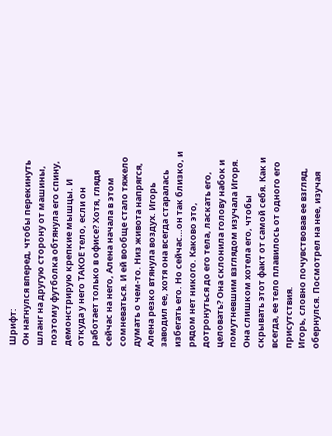Шрифт:
Он нагнулся вперед, чтобы перекинуть шланг на другую сторону от машины, поэтому футболка обтянула его спину, демонстрирую крепкие мышцы. И откуда у него ТАКОЕ тело, если он работает только в офисе? Хотя, глядя сейчас на него, Алена начала в этом сомневаться. И ей вообще стало тяжело думать о чем-то. Низ живота напрягся, Алена резко втянула воздух. Игорь заводил ее, хотя она всегда старалась избегать его. Но сейчас…он так близко, и рядом нет никого. Каково это, дотронуться до его тела, ласкать его, целовать? Она склонила голову набок и помутневшим взглядом изучала Игоря. Она слишком хотела его, чтобы скрывать этот факт от самой себя. Как и всегда, ее тело плавилось от одного его присутствия.
Игорь, словно почувствовав ее взгляд, обернулся. Посмотрел на нее, изучая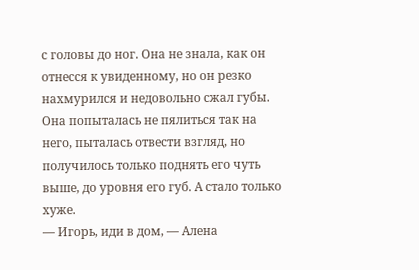с головы до ног. Она не знала, как он отнесся к увиденному, но он резко нахмурился и недовольно сжал губы. Она попыталась не пялиться так на него, пыталась отвести взгляд, но получилось только поднять его чуть выше, до уровня его губ. А стало только хуже.
— Игорь, иди в дом, — Алена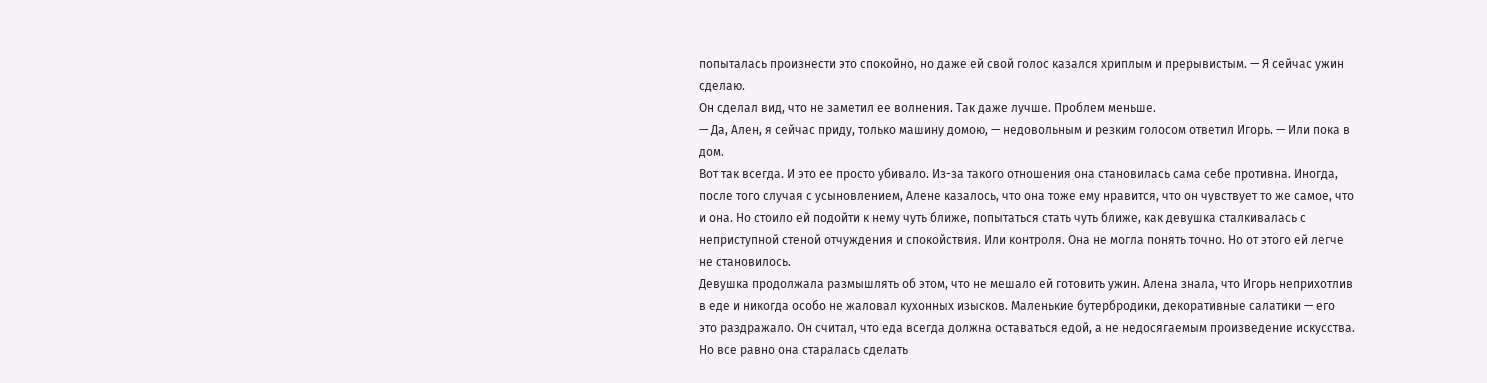попыталась произнести это спокойно, но даже ей свой голос казался хриплым и прерывистым. — Я сейчас ужин сделаю.
Он сделал вид, что не заметил ее волнения. Так даже лучше. Проблем меньше.
— Да, Ален, я сейчас приду, только машину домою, — недовольным и резким голосом ответил Игорь. — Или пока в дом.
Вот так всегда. И это ее просто убивало. Из-за такого отношения она становилась сама себе противна. Иногда, после того случая с усыновлением, Алене казалось, что она тоже ему нравится, что он чувствует то же самое, что и она. Но стоило ей подойти к нему чуть ближе, попытаться стать чуть ближе, как девушка сталкивалась с неприступной стеной отчуждения и спокойствия. Или контроля. Она не могла понять точно. Но от этого ей легче не становилось.
Девушка продолжала размышлять об этом, что не мешало ей готовить ужин. Алена знала, что Игорь неприхотлив в еде и никогда особо не жаловал кухонных изысков. Маленькие бутербродики, декоративные салатики — его это раздражало. Он считал, что еда всегда должна оставаться едой, а не недосягаемым произведение искусства. Но все равно она старалась сделать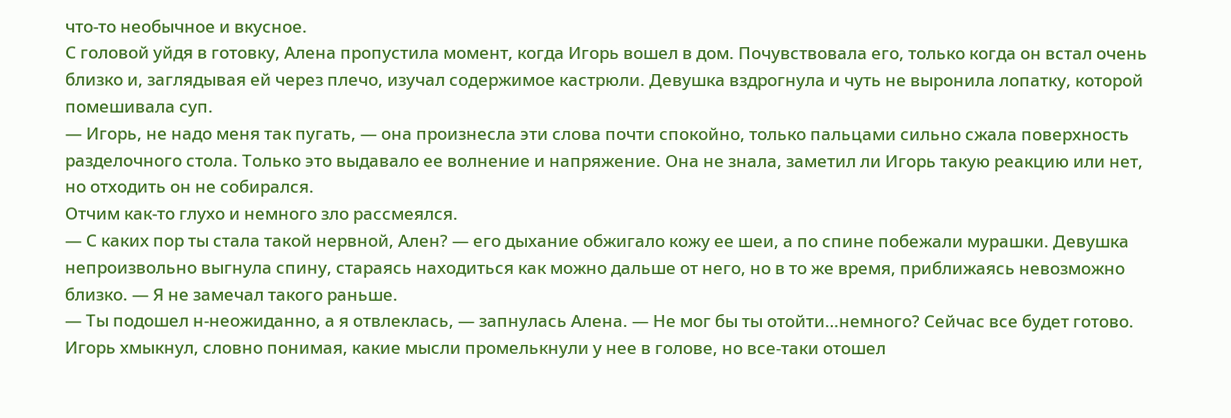что-то необычное и вкусное.
С головой уйдя в готовку, Алена пропустила момент, когда Игорь вошел в дом. Почувствовала его, только когда он встал очень близко и, заглядывая ей через плечо, изучал содержимое кастрюли. Девушка вздрогнула и чуть не выронила лопатку, которой помешивала суп.
— Игорь, не надо меня так пугать, — она произнесла эти слова почти спокойно, только пальцами сильно сжала поверхность разделочного стола. Только это выдавало ее волнение и напряжение. Она не знала, заметил ли Игорь такую реакцию или нет, но отходить он не собирался.
Отчим как-то глухо и немного зло рассмеялся.
— С каких пор ты стала такой нервной, Ален? — его дыхание обжигало кожу ее шеи, а по спине побежали мурашки. Девушка непроизвольно выгнула спину, стараясь находиться как можно дальше от него, но в то же время, приближаясь невозможно близко. — Я не замечал такого раньше.
— Ты подошел н-неожиданно, а я отвлеклась, — запнулась Алена. — Не мог бы ты отойти…немного? Сейчас все будет готово.
Игорь хмыкнул, словно понимая, какие мысли промелькнули у нее в голове, но все-таки отошел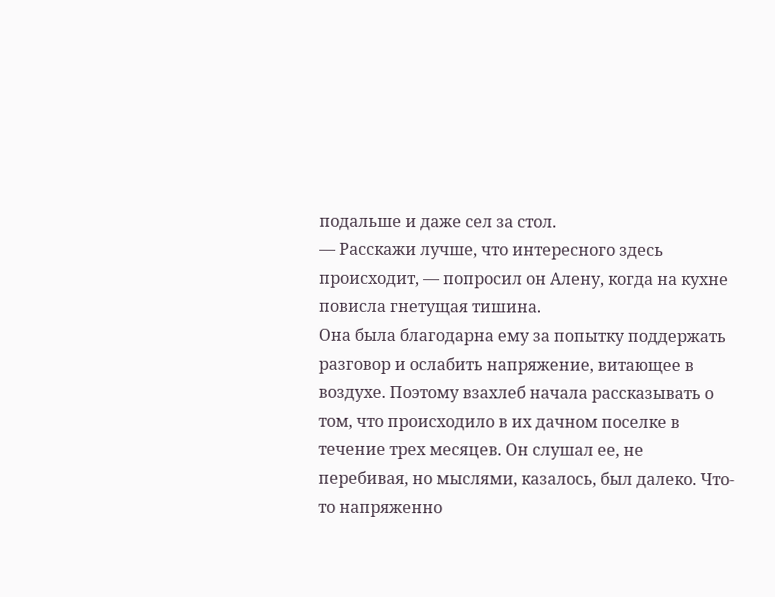подальше и даже сел за стол.
— Расскажи лучше, что интересного здесь происходит, — попросил он Алену, когда на кухне повисла гнетущая тишина.
Она была благодарна ему за попытку поддержать разговор и ослабить напряжение, витающее в воздухе. Поэтому взахлеб начала рассказывать о том, что происходило в их дачном поселке в течение трех месяцев. Он слушал ее, не перебивая, но мыслями, казалось, был далеко. Что-то напряженно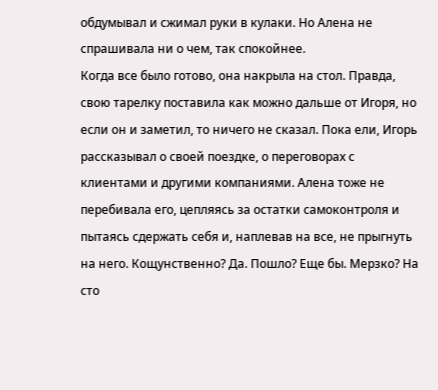обдумывал и сжимал руки в кулаки. Но Алена не спрашивала ни о чем, так спокойнее.
Когда все было готово, она накрыла на стол. Правда, свою тарелку поставила как можно дальше от Игоря, но если он и заметил, то ничего не сказал. Пока ели, Игорь рассказывал о своей поездке, о переговорах с клиентами и другими компаниями. Алена тоже не перебивала его, цепляясь за остатки самоконтроля и пытаясь сдержать себя и, наплевав на все, не прыгнуть на него. Кощунственно? Да. Пошло? Еще бы. Мерзко? На сто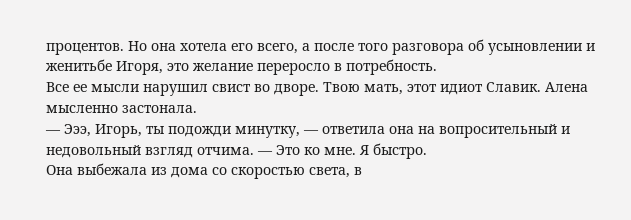процентов. Но она хотела его всего, а после того разговора об усыновлении и женитьбе Игоря, это желание переросло в потребность.
Все ее мысли нарушил свист во дворе. Твою мать, этот идиот Славик. Алена мысленно застонала.
— Эээ, Игорь, ты подожди минутку, — ответила она на вопросительный и недовольный взгляд отчима. — Это ко мне. Я быстро.
Она выбежала из дома со скоростью света, в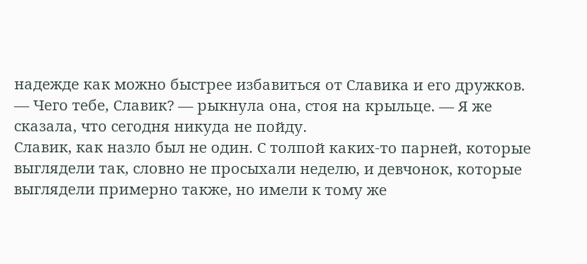надежде как можно быстрее избавиться от Славика и его дружков.
— Чего тебе, Славик? — рыкнула она, стоя на крыльце. — Я же сказала, что сегодня никуда не пойду.
Славик, как назло был не один. С толпой каких-то парней, которые выглядели так, словно не просыхали неделю, и девчонок, которые выглядели примерно также, но имели к тому же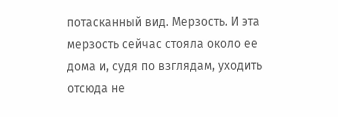потасканный вид. Мерзость. И эта мерзость сейчас стояла около ее дома и, судя по взглядам, уходить отсюда не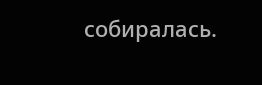собиралась.